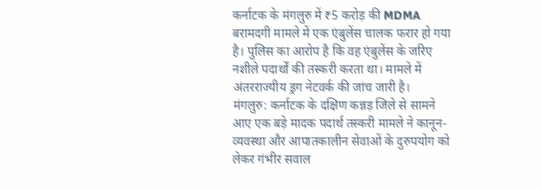कर्नाटक के मंगलुरु में ₹5 करोड़ की MDMA बरामदगी मामले में एक एंबुलेंस चालक फरार हो गया है। पुलिस का आरोप है कि वह एंबुलेंस के जरिए नशीले पदार्थों की तस्करी करता था। मामले में अंतरराज्यीय ड्रग नेटवर्क की जांच जारी है।
मंगलुरु: कर्नाटक के दक्षिण कन्नड़ जिले से सामने आए एक बड़े मादक पदार्थ तस्करी मामले ने कानून-व्यवस्था और आपातकालीन सेवाओं के दुरुपयोग को लेकर गंभीर सवाल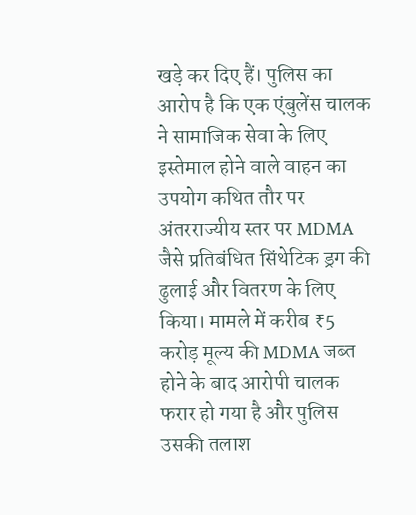खड़े कर दिए हैं। पुलिस का आरोप है कि एक एंबुलेंस चालक ने सामाजिक सेवा के लिए इस्तेमाल होने वाले वाहन का उपयोग कथित तौर पर अंतरराज्यीय स्तर पर MDMA जैसे प्रतिबंधित सिंथेटिक ड्रग की ढुलाई और वितरण के लिए किया। मामले में करीब ₹5 करोड़ मूल्य की MDMA जब्त होने के बाद आरोपी चालक फरार हो गया है और पुलिस उसकी तलाश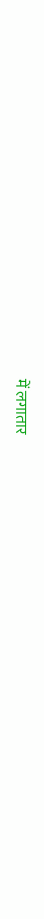में लगातार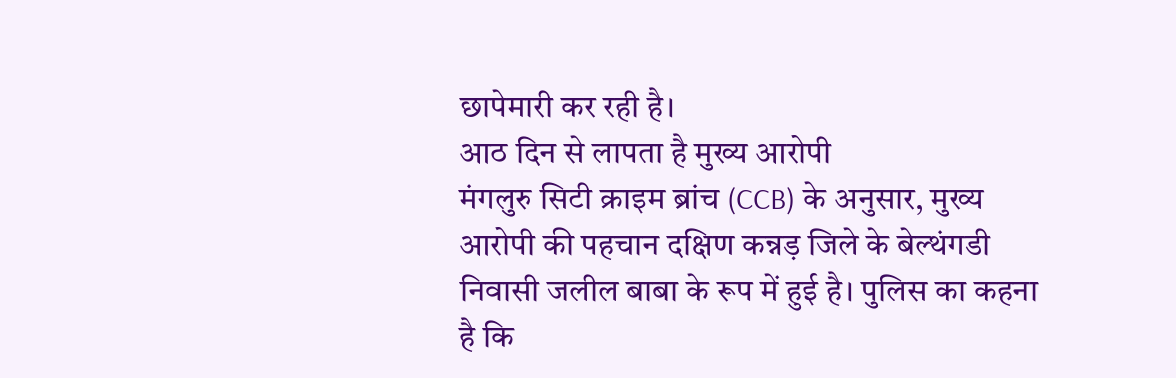छापेमारी कर रही है।
आठ दिन से लापता है मुख्य आरोपी
मंगलुरु सिटी क्राइम ब्रांच (CCB) के अनुसार, मुख्य आरोपी की पहचान दक्षिण कन्नड़ जिले के बेल्थंगडी निवासी जलील बाबा के रूप में हुई है। पुलिस का कहना है कि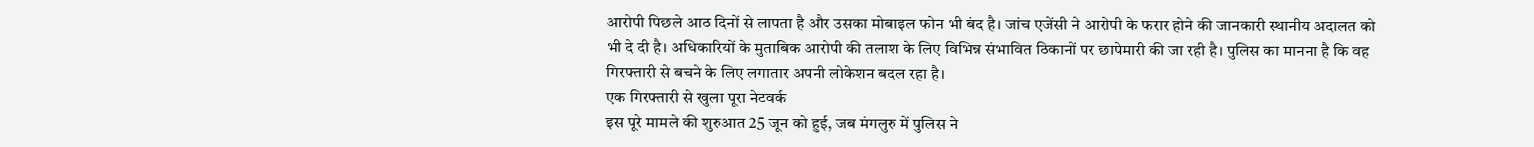आरोपी पिछले आठ दिनों से लापता है और उसका मोबाइल फोन भी बंद है। जांच एजेंसी ने आरोपी के फरार होने की जानकारी स्थानीय अदालत को भी दे दी है। अधिकारियों के मुताबिक आरोपी की तलाश के लिए विभिन्न संभावित ठिकानों पर छापेमारी की जा रही है। पुलिस का मानना है कि वह गिरफ्तारी से बचने के लिए लगातार अपनी लोकेशन बदल रहा है।
एक गिरफ्तारी से खुला पूरा नेटवर्क
इस पूरे मामले की शुरुआत 25 जून को हुई, जब मंगलुरु में पुलिस ने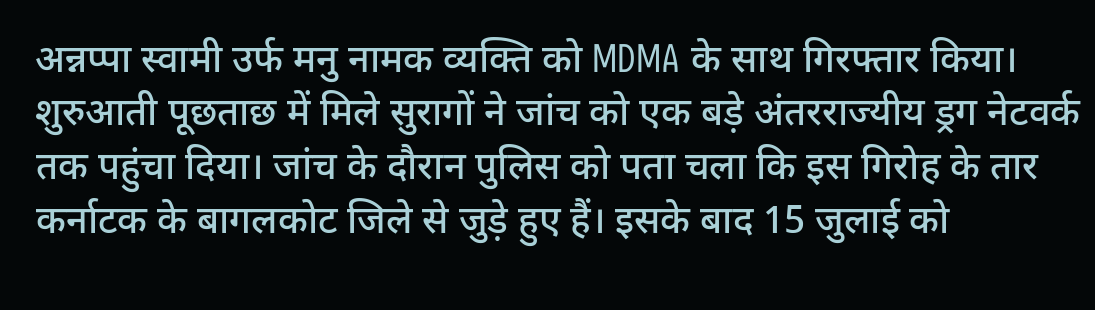अन्नप्पा स्वामी उर्फ मनु नामक व्यक्ति को MDMA के साथ गिरफ्तार किया। शुरुआती पूछताछ में मिले सुरागों ने जांच को एक बड़े अंतरराज्यीय ड्रग नेटवर्क तक पहुंचा दिया। जांच के दौरान पुलिस को पता चला कि इस गिरोह के तार कर्नाटक के बागलकोट जिले से जुड़े हुए हैं। इसके बाद 15 जुलाई को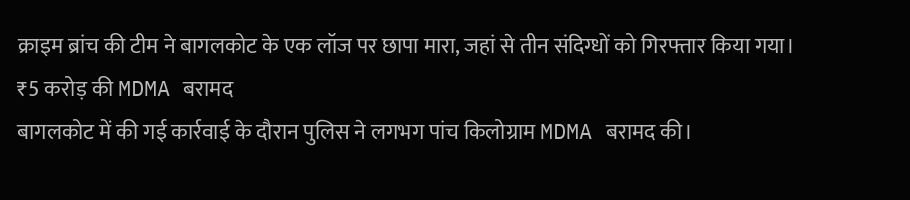क्राइम ब्रांच की टीम ने बागलकोट के एक लॉज पर छापा मारा, जहां से तीन संदिग्धों को गिरफ्तार किया गया।
₹5 करोड़ की MDMA बरामद
बागलकोट में की गई कार्रवाई के दौरान पुलिस ने लगभग पांच किलोग्राम MDMA बरामद की।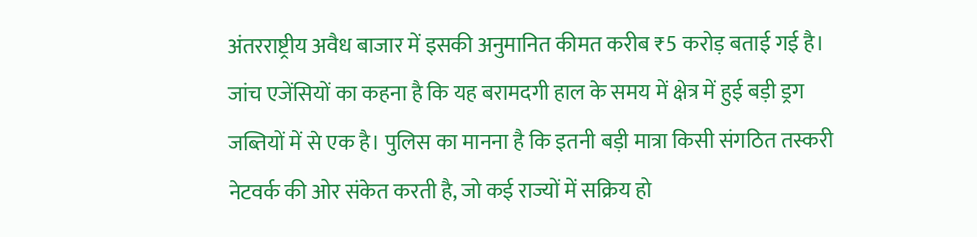अंतरराष्ट्रीय अवैध बाजार में इसकी अनुमानित कीमत करीब ₹5 करोड़ बताई गई है। जांच एजेंसियों का कहना है कि यह बरामदगी हाल के समय में क्षेत्र में हुई बड़ी ड्रग जब्तियों में से एक है। पुलिस का मानना है कि इतनी बड़ी मात्रा किसी संगठित तस्करी नेटवर्क की ओर संकेत करती है, जो कई राज्यों में सक्रिय हो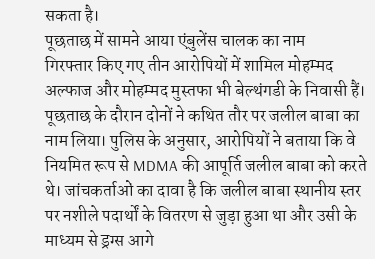सकता है।
पूछताछ में सामने आया एंबुलेंस चालक का नाम
गिरफ्तार किए गए तीन आरोपियों में शामिल मोहम्मद अल्फाज और मोहम्मद मुस्तफा भी बेल्थंगडी के निवासी हैं। पूछताछ के दौरान दोनों ने कथित तौर पर जलील बाबा का नाम लिया। पुलिस के अनुसार, आरोपियों ने बताया कि वे नियमित रूप से MDMA की आपूर्ति जलील बाबा को करते थे। जांचकर्ताओं का दावा है कि जलील बाबा स्थानीय स्तर पर नशीले पदार्थों के वितरण से जुड़ा हुआ था और उसी के माध्यम से ड्रग्स आगे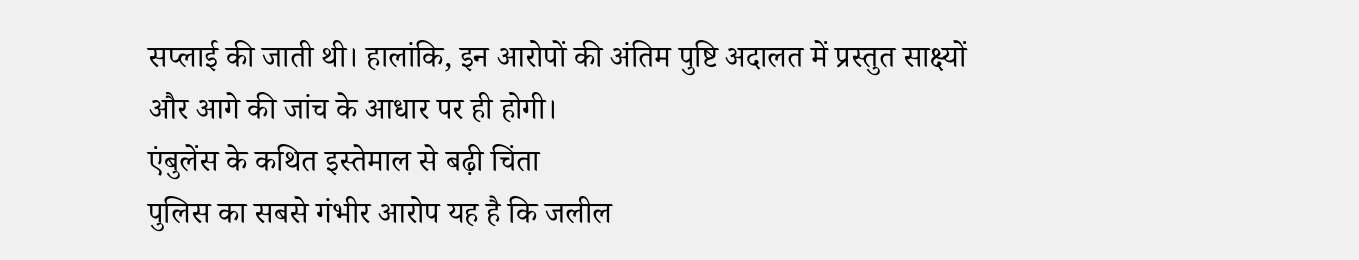सप्लाई की जाती थी। हालांकि, इन आरोपों की अंतिम पुष्टि अदालत में प्रस्तुत साक्ष्यों और आगे की जांच के आधार पर ही होगी।
एंबुलेंस के कथित इस्तेमाल से बढ़ी चिंता
पुलिस का सबसे गंभीर आरोप यह है कि जलील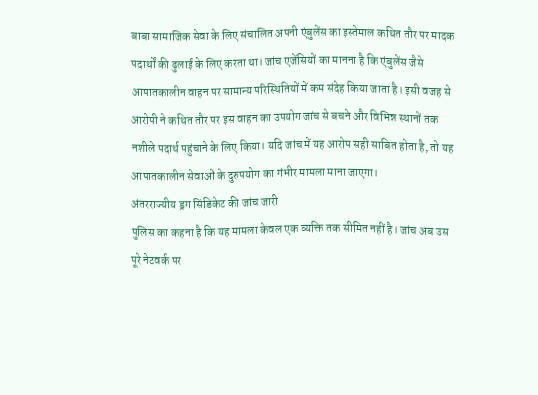बाबा सामाजिक सेवा के लिए संचालित अपनी एंबुलेंस का इस्तेमाल कथित तौर पर मादक पदार्थों की ढुलाई के लिए करता था। जांच एजेंसियों का मानना है कि एंबुलेंस जैसे आपातकालीन वाहन पर सामान्य परिस्थितियों में कम संदेह किया जाता है। इसी वजह से आरोपी ने कथित तौर पर इस वाहन का उपयोग जांच से बचने और विभिन्न स्थानों तक नशीले पदार्थ पहुंचाने के लिए किया। यदि जांच में यह आरोप सही साबित होता है, तो यह आपातकालीन सेवाओं के दुरुपयोग का गंभीर मामला माना जाएगा।
अंतरराज्यीय ड्रग सिंडिकेट की जांच जारी
पुलिस का कहना है कि यह मामला केवल एक व्यक्ति तक सीमित नहीं है। जांच अब उस पूरे नेटवर्क पर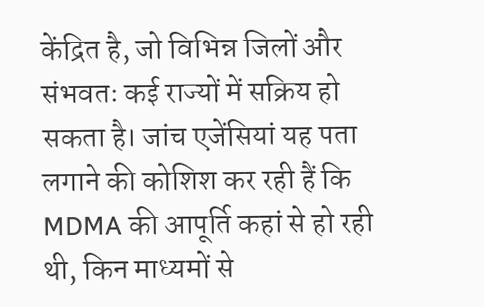केंद्रित है, जो विभिन्न जिलों और संभवतः कई राज्यों में सक्रिय हो सकता है। जांच एजेंसियां यह पता लगाने की कोशिश कर रही हैं कि MDMA की आपूर्ति कहां से हो रही थी, किन माध्यमों से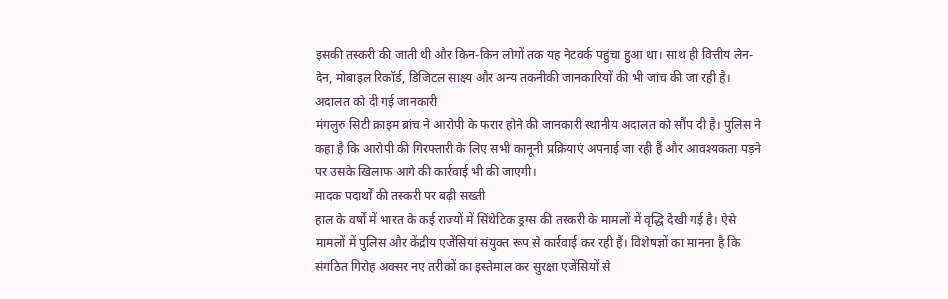इसकी तस्करी की जाती थी और किन-किन लोगों तक यह नेटवर्क पहुंचा हुआ था। साथ ही वित्तीय लेन-देन, मोबाइल रिकॉर्ड, डिजिटल साक्ष्य और अन्य तकनीकी जानकारियों की भी जांच की जा रही है।
अदालत को दी गई जानकारी
मंगलुरु सिटी क्राइम ब्रांच ने आरोपी के फरार होने की जानकारी स्थानीय अदालत को सौंप दी है। पुलिस ने कहा है कि आरोपी की गिरफ्तारी के लिए सभी कानूनी प्रक्रियाएं अपनाई जा रही हैं और आवश्यकता पड़ने पर उसके खिलाफ आगे की कार्रवाई भी की जाएगी।
मादक पदार्थों की तस्करी पर बढ़ी सख्ती
हाल के वर्षों में भारत के कई राज्यों में सिंथेटिक ड्रग्स की तस्करी के मामलों में वृद्धि देखी गई है। ऐसे मामलों में पुलिस और केंद्रीय एजेंसियां संयुक्त रूप से कार्रवाई कर रही हैं। विशेषज्ञों का मानना है कि संगठित गिरोह अक्सर नए तरीकों का इस्तेमाल कर सुरक्षा एजेंसियों से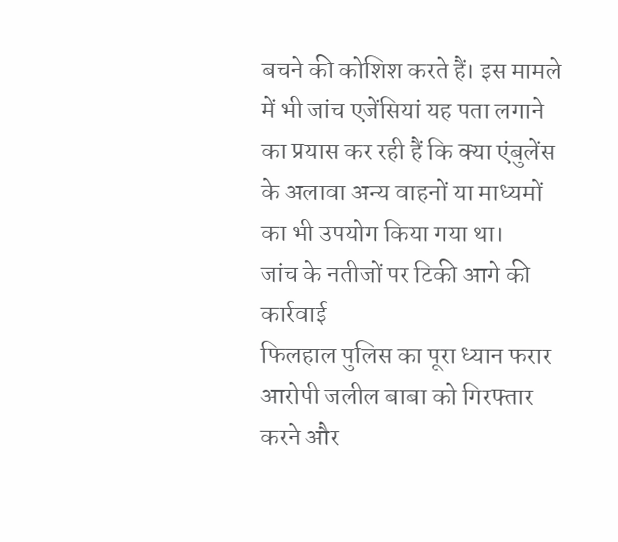बचने की कोशिश करते हैं। इस मामले में भी जांच एजेंसियां यह पता लगाने का प्रयास कर रही हैं कि क्या एंबुलेंस के अलावा अन्य वाहनों या माध्यमों का भी उपयोग किया गया था।
जांच के नतीजों पर टिकी आगे की कार्रवाई
फिलहाल पुलिस का पूरा ध्यान फरार आरोपी जलील बाबा को गिरफ्तार करने और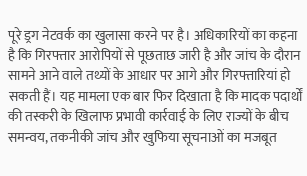पूरे ड्रग नेटवर्क का खुलासा करने पर है। अधिकारियों का कहना है कि गिरफ्तार आरोपियों से पूछताछ जारी है और जांच के दौरान सामने आने वाले तथ्यों के आधार पर आगे और गिरफ्तारियां हो सकती हैं। यह मामला एक बार फिर दिखाता है कि मादक पदार्थों की तस्करी के खिलाफ प्रभावी कार्रवाई के लिए राज्यों के बीच समन्वय, तकनीकी जांच और खुफिया सूचनाओं का मजबूत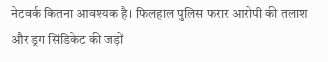नेटवर्क कितना आवश्यक है। फिलहाल पुलिस फरार आरोपी की तलाश और ड्रग सिंडिकेट की जड़ों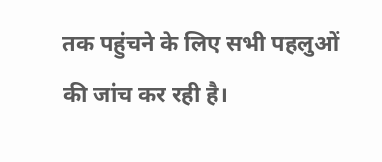तक पहुंचने के लिए सभी पहलुओं की जांच कर रही है।